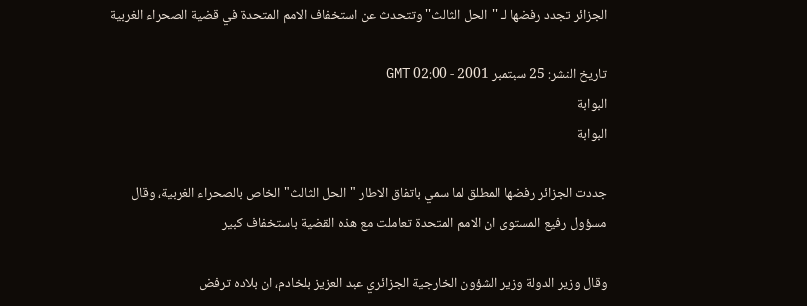الجزائر تجدد رفضها لـ ''الحل الثالث'' وتتحدث عن استخفاف الامم المتحدة في قضية الصحراء الغربية

تاريخ النشر: 25 سبتمبر 2001 - 02:00 GMT
البوابة
البوابة

جددت الجزائر رفضها المطلق لما سمي باتفاق الاطار "الحل الثالث" الخاص بالصحراء الغربية، وقال مسؤول رفيع المستوى ان الامم المتحدة تعاملت مع هذه القضية باستخفاف كبير

وقال وزير الدولة وزير الشؤون الخارجية الجزائري عبد العزيز بلخادم، ان بلاده ترفض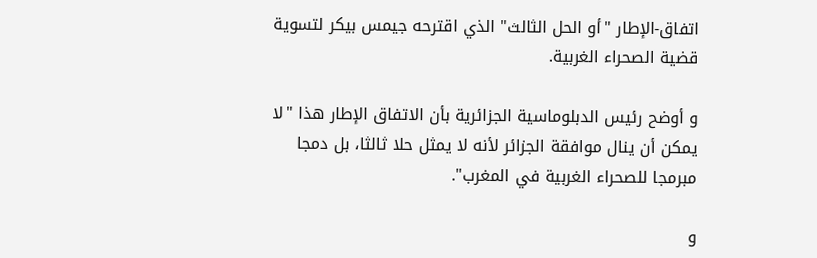اتفاق-الإطار "أو الحل الثالث" الذي اقترحه جيمس بيكر لتسوية قضية الصحراء الغربية.

و أوضح رئيس الدبلوماسية الجزائرية بأن الاتفاق الإطار هذا "لا يمكن أن ينال موافقة الجزائر لأنه لا يمثل حلا ثالثا، بل دمجا مبرمجا للصحراء الغربية في المغرب".

و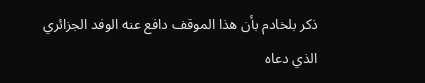ذكر بلخادم بأن هذا الموقف دافع عنه الوفد الجزائري الذي دعاه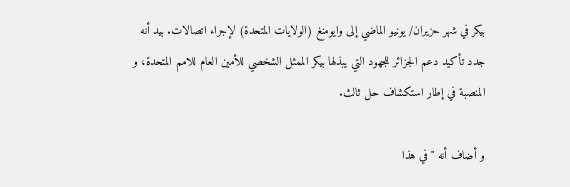بيكر في شهر حزيران/ يونيو الماضي إلى وايومنغ (الولايات المتحدة) لإجراء اتصالات. بيد أنه جدد تأكيد دعم الجزائر للجهود التي يبذلها بيكر الممثل الشخصي للأمين العام للامم المتحدة، و المنصبة في إطار استكشاف حل ثالث.

و أضاف أنه "في هذا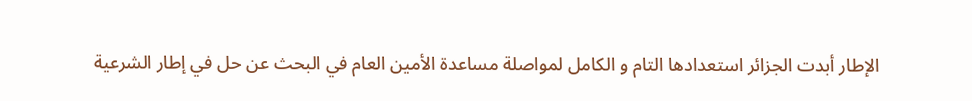الإطار أبدت الجزائر استعدادها التام و الكامل لمواصلة مساعدة الأمين العام في البحث عن حل في إطار الشرعية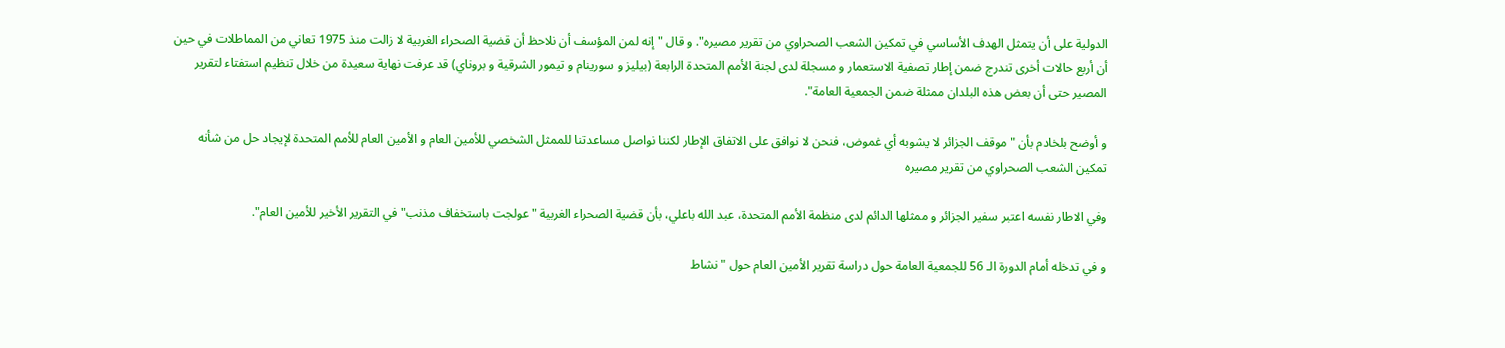الدولية على أن يتمثل الهدف الأساسي في تمكين الشعب الصحراوي من تقرير مصيره". و قال "إنه لمن المؤسف أن نلاحظ أن قضية الصحراء الغربية لا زالت منذ 1975 تعاني من المماطلات في حين أن أربع حالات أخرى تندرج ضمن إطار تصفية الاستعمار و مسجلة لدى لجنة الأمم المتحدة الرابعة (بيليز و سورينام و تيمور الشرقية و بروناي) قد عرفت نهاية سعيدة من خلال تنظيم استفتاء لتقرير المصير حتى أن بعض هذه البلدان ممثلة ضمن الجمعية العامة".

و أوضح بلخادم بأن "موقف الجزائر لا يشوبه أي غموض، فنحن لا نوافق على الاتفاق الإطار لكننا نواصل مساعدتنا للممثل الشخصي للأمين العام و الأمين العام للأمم المتحدة لإيجاد حل من شأنه تمكين الشعب الصحراوي من تقرير مصيره

وفي الاطار نفسه اعتبر سفير الجزائر و ممثلها الدائم لدى منظمة الأمم المتحدة، عبد الله باعلي، بأن قضية الصحراء الغربية "عولجت باستخفاف مذنب" في التقرير الأخير للأمين العام".

و في تدخله أمام الدورة الـ 56 للجمعية العامة حول دراسة تقرير الأمين العام حول "نشاط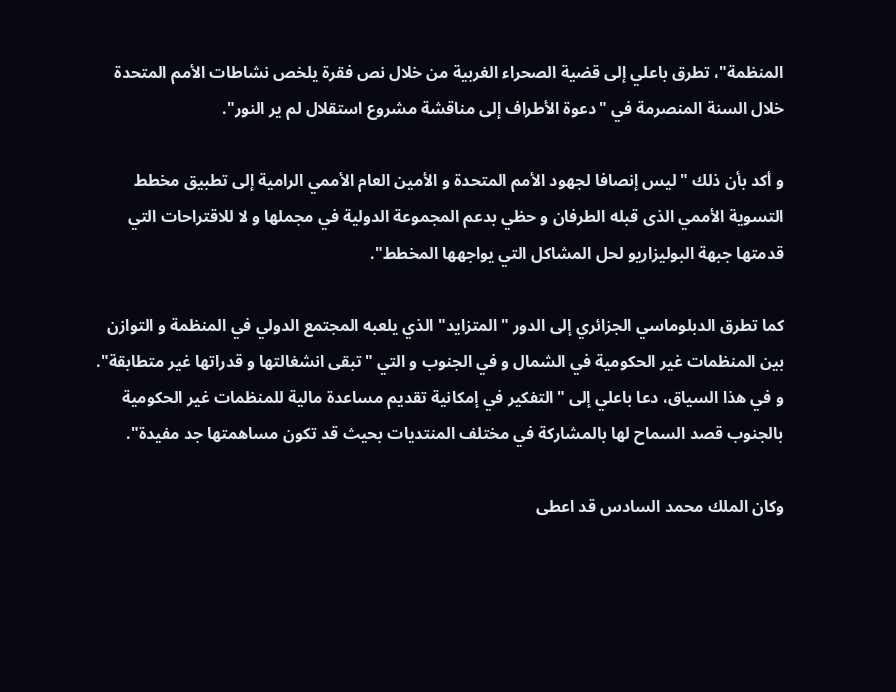المنظمة"، تطرق باعلي إلى قضية الصحراء الغربية من خلال نص فقرة يلخص نشاطات الأمم المتحدة خلال السنة المنصرمة في "دعوة الأطراف إلى مناقشة مشروع استقلال لم ير النور".

و أكد بأن ذلك "ليس إنصافا لجهود الأمم المتحدة و الأمين العام الأممي الرامية إلى تطبيق مخطط التسوية الأممي الذى قبله الطرفان و حظي بدعم المجموعة الدولية في مجملها و لا للاقتراحات التي قدمتها جبهة البوليزاريو لحل المشاكل التي يواجهها المخطط".

كما تطرق الدبلوماسي الجزائري إلى الدور "المتزايد" الذي يلعبه المجتمع الدولي في المنظمة و التوازن بين المنظمات غير الحكومية في الشمال و في الجنوب و التي "تبقى انشغالتها و قدراتها غير متطابقة". و في هذا السياق، دعا باعلي إلى "التفكير في إمكانية تقديم مساعدة مالية للمنظمات غير الحكومية بالجنوب قصد السماح لها بالمشاركة في مختلف المنتديات بحيث قد تكون مساهمتها جد مفيدة".

وكان الملك محمد السادس قد اعطى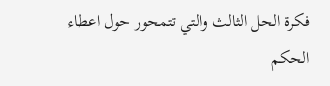فكرة الحل الثالث والتي تتمحور حول اعطاء الحكم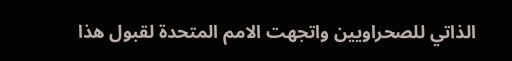الذاتي للصحراويين واتجهت الامم المتحدة لقبول هذا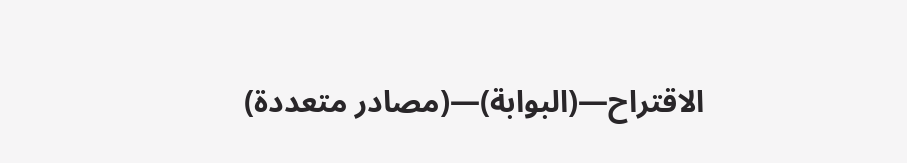الاقتراح—(البوابة)—(مصادر متعددة)